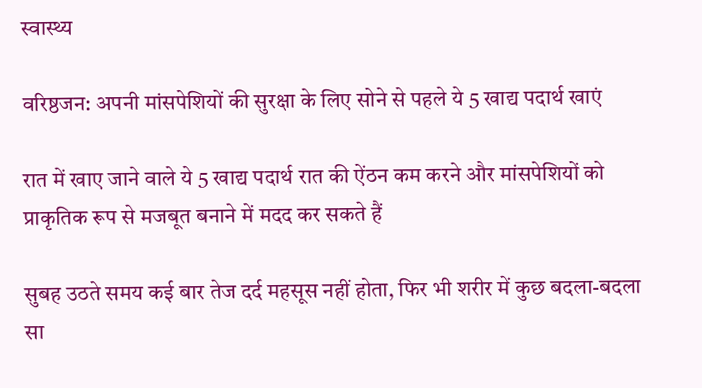स्वास्थ्य

वरिष्ठजन: अपनी मांसपेशियों की सुरक्षा के लिए सोने से पहले ये 5 खाद्य पदार्थ खाएं

रात में खाए जाने वाले ये 5 खाद्य पदार्थ रात की ऐंठन कम करने और मांसपेशियों को प्राकृतिक रूप से मजबूत बनाने में मदद कर सकते हैं

सुबह उठते समय कई बार तेज दर्द महसूस नहीं होता, फिर भी शरीर में कुछ बदला-बदला सा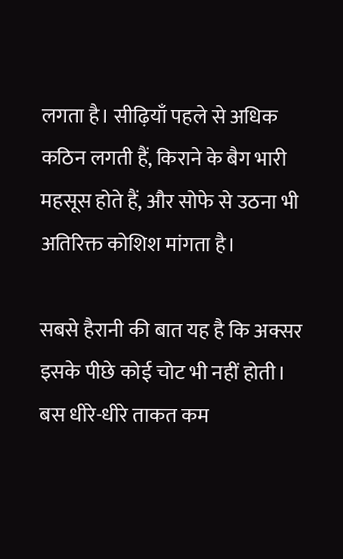लगता है। सीढ़ियाँ पहले से अधिक कठिन लगती हैं, किराने के बैग भारी महसूस होते हैं, और सोफे से उठना भी अतिरिक्त कोशिश मांगता है।

सबसे हैरानी की बात यह है कि अक्सर इसके पीछे कोई चोट भी नहीं होती। बस धीरे-धीरे ताकत कम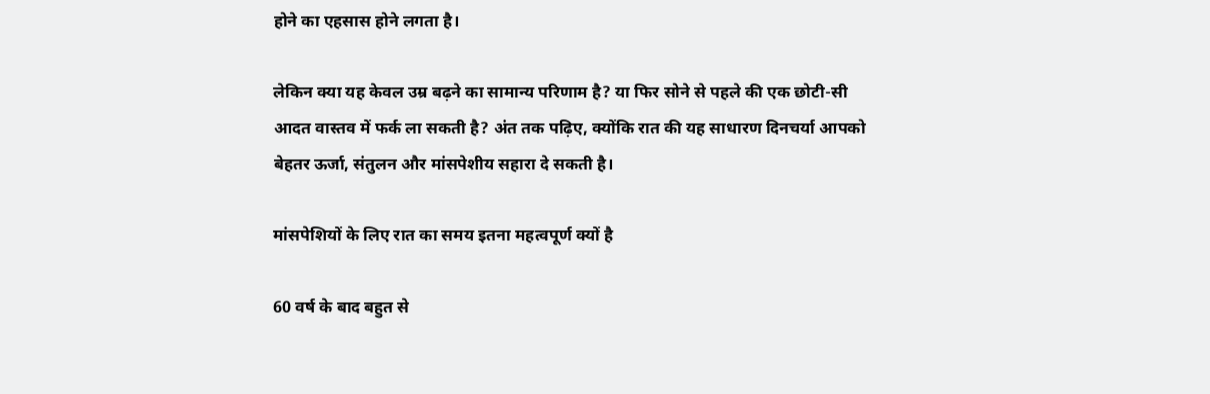होने का एहसास होने लगता है।

लेकिन क्या यह केवल उम्र बढ़ने का सामान्य परिणाम है? या फिर सोने से पहले की एक छोटी-सी आदत वास्तव में फर्क ला सकती है? अंत तक पढ़िए, क्योंकि रात की यह साधारण दिनचर्या आपको बेहतर ऊर्जा, संतुलन और मांसपेशीय सहारा दे सकती है।

मांसपेशियों के लिए रात का समय इतना महत्वपूर्ण क्यों है

60 वर्ष के बाद बहुत से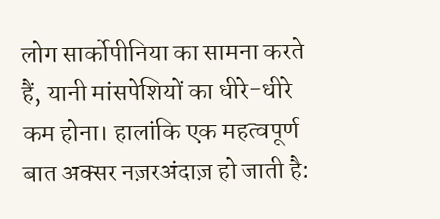लोग सार्कोपीनिया का सामना करते हैं, यानी मांसपेशियों का धीरे-धीरे कम होना। हालांकि एक महत्वपूर्ण बात अक्सर नज़रअंदाज़ हो जाती है: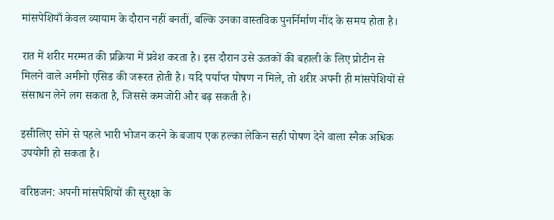मांसपेशियाँ केवल व्यायाम के दौरान नहीं बनतीं, बल्कि उनका वास्तविक पुनर्निर्माण नींद के समय होता है।

रात में शरीर मरम्मत की प्रक्रिया में प्रवेश करता है। इस दौरान उसे ऊतकों की बहाली के लिए प्रोटीन से मिलने वाले अमीनो एसिड की जरूरत होती है। यदि पर्याप्त पोषण न मिले, तो शरीर अपनी ही मांसपेशियों से संसाधन लेने लग सकता है, जिससे कमजोरी और बढ़ सकती है।

इसीलिए सोने से पहले भारी भोजन करने के बजाय एक हल्का लेकिन सही पोषण देने वाला स्नैक अधिक उपयोगी हो सकता है।

वरिष्ठजन: अपनी मांसपेशियों की सुरक्षा के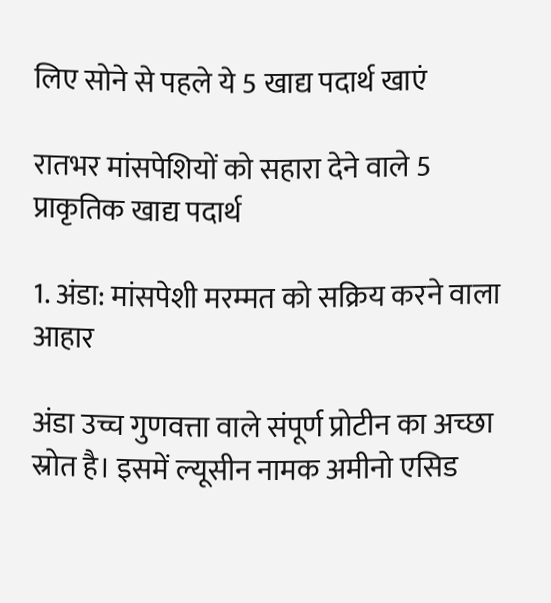लिए सोने से पहले ये 5 खाद्य पदार्थ खाएं

रातभर मांसपेशियों को सहारा देने वाले 5 प्राकृतिक खाद्य पदार्थ

1. अंडा: मांसपेशी मरम्मत को सक्रिय करने वाला आहार

अंडा उच्च गुणवत्ता वाले संपूर्ण प्रोटीन का अच्छा स्रोत है। इसमें ल्यूसीन नामक अमीनो एसिड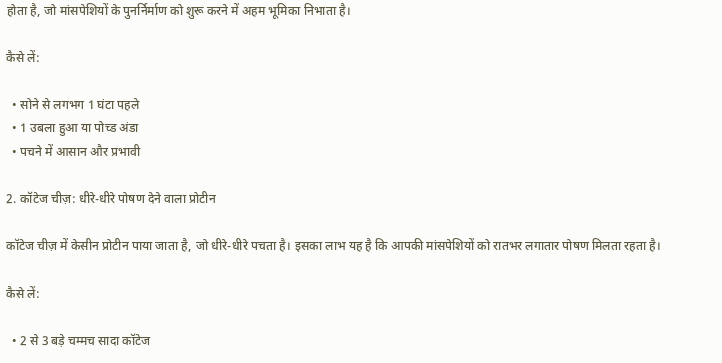होता है, जो मांसपेशियों के पुनर्निर्माण को शुरू करने में अहम भूमिका निभाता है।

कैसे लें:

  • सोने से लगभग 1 घंटा पहले
  • 1 उबला हुआ या पोच्ड अंडा
  • पचने में आसान और प्रभावी

2. कॉटेज चीज़: धीरे-धीरे पोषण देने वाला प्रोटीन

कॉटेज चीज़ में केसीन प्रोटीन पाया जाता है, जो धीरे-धीरे पचता है। इसका लाभ यह है कि आपकी मांसपेशियों को रातभर लगातार पोषण मिलता रहता है।

कैसे लें:

  • 2 से 3 बड़े चम्मच सादा कॉटेज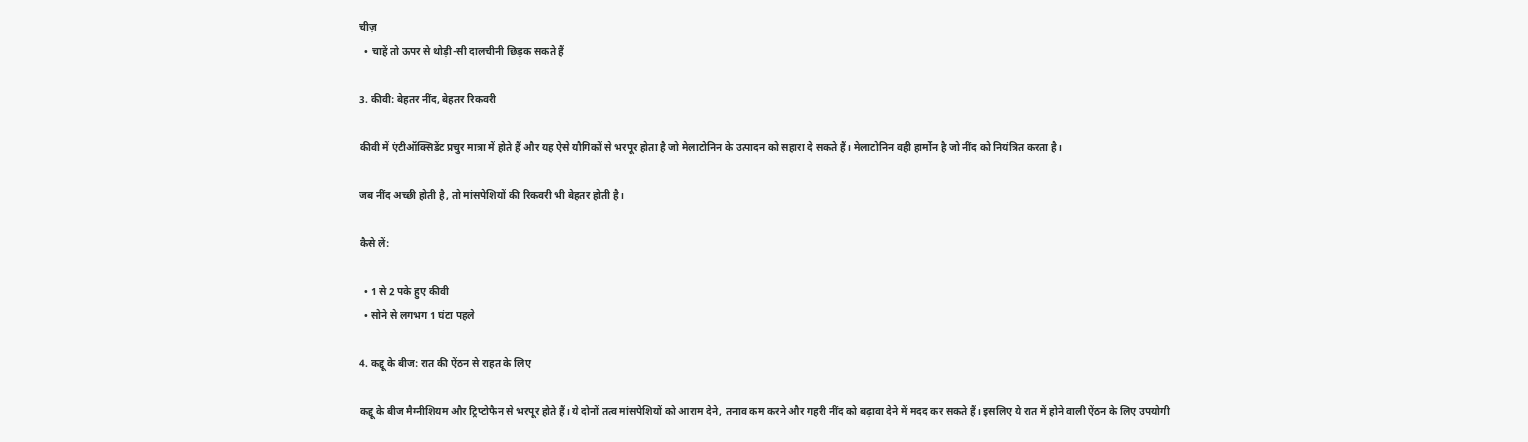चीज़
  • चाहें तो ऊपर से थोड़ी-सी दालचीनी छिड़क सकते हैं

3. कीवी: बेहतर नींद, बेहतर रिकवरी

कीवी में एंटीऑक्सिडेंट प्रचुर मात्रा में होते हैं और यह ऐसे यौगिकों से भरपूर होता है जो मेलाटोनिन के उत्पादन को सहारा दे सकते हैं। मेलाटोनिन वही हार्मोन है जो नींद को नियंत्रित करता है।

जब नींद अच्छी होती है, तो मांसपेशियों की रिकवरी भी बेहतर होती है।

कैसे लें:

  • 1 से 2 पके हुए कीवी
  • सोने से लगभग 1 घंटा पहले

4. कद्दू के बीज: रात की ऐंठन से राहत के लिए

कद्दू के बीज मैग्नीशियम और ट्रिप्टोफैन से भरपूर होते हैं। ये दोनों तत्व मांसपेशियों को आराम देने, तनाव कम करने और गहरी नींद को बढ़ावा देने में मदद कर सकते हैं। इसलिए ये रात में होने वाली ऐंठन के लिए उपयोगी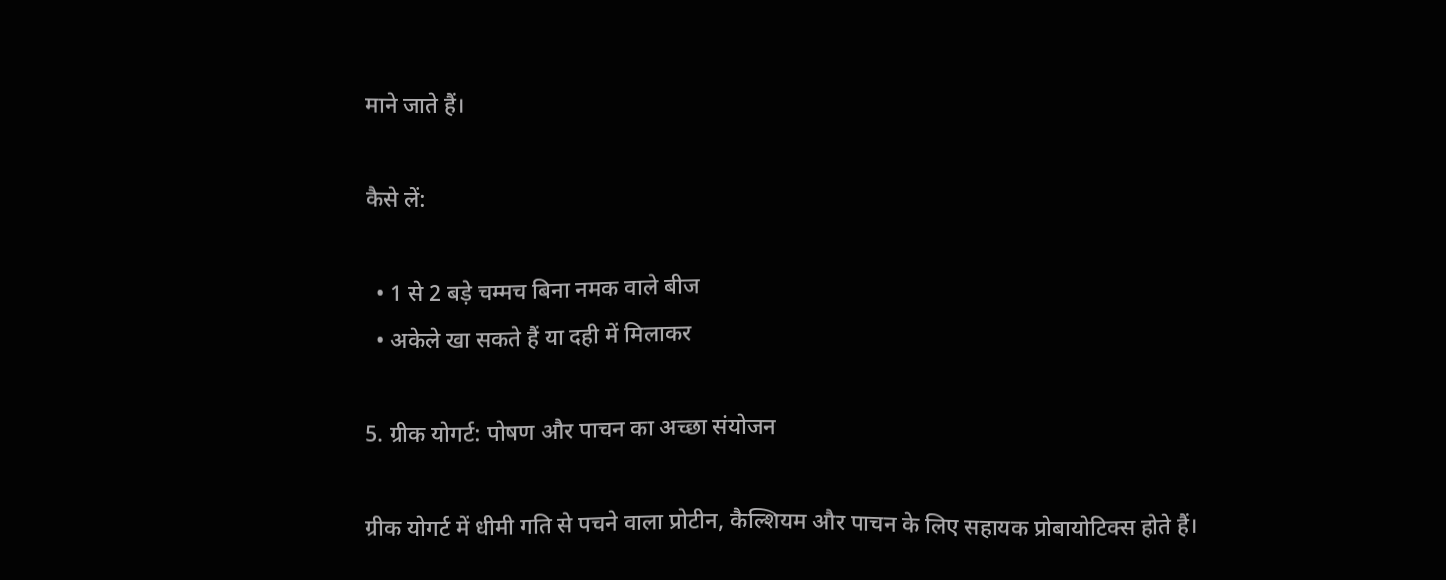माने जाते हैं।

कैसे लें:

  • 1 से 2 बड़े चम्मच बिना नमक वाले बीज
  • अकेले खा सकते हैं या दही में मिलाकर

5. ग्रीक योगर्ट: पोषण और पाचन का अच्छा संयोजन

ग्रीक योगर्ट में धीमी गति से पचने वाला प्रोटीन, कैल्शियम और पाचन के लिए सहायक प्रोबायोटिक्स होते हैं।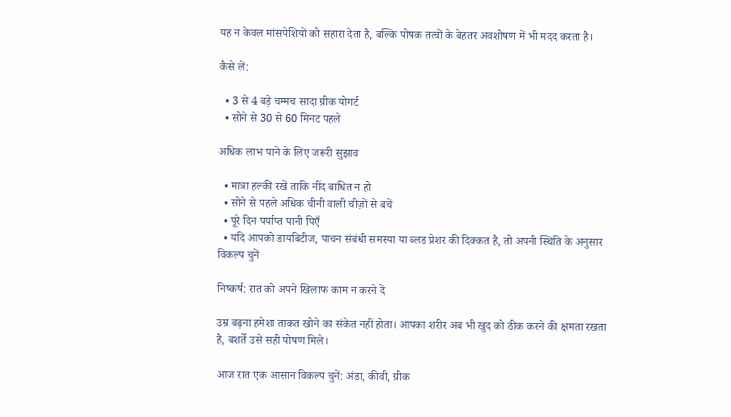यह न केवल मांसपेशियों को सहारा देता है, बल्कि पोषक तत्वों के बेहतर अवशोषण में भी मदद करता है।

कैसे लें:

  • 3 से 4 बड़े चम्मच सादा ग्रीक योगर्ट
  • सोने से 30 से 60 मिनट पहले

अधिक लाभ पाने के लिए जरूरी सुझाव

  • मात्रा हल्की रखें ताकि नींद बाधित न हो
  • सोने से पहले अधिक चीनी वाली चीज़ों से बचें
  • पूरे दिन पर्याप्त पानी पिएँ
  • यदि आपको डायबिटीज, पाचन संबंधी समस्या या ब्लड प्रेशर की दिक्कत है, तो अपनी स्थिति के अनुसार विकल्प चुनें

निष्कर्ष: रात को अपने खिलाफ काम न करने दें

उम्र बढ़ना हमेशा ताकत खोने का संकेत नहीं होता। आपका शरीर अब भी खुद को ठीक करने की क्षमता रखता है, बशर्ते उसे सही पोषण मिले।

आज रात एक आसान विकल्प चुनें: अंडा, कीवी, ग्रीक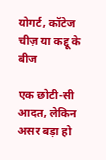योगर्ट, कॉटेज चीज़ या कद्दू के बीज

एक छोटी-सी आदत, लेकिन असर बड़ा हो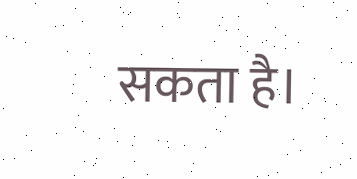सकता है।